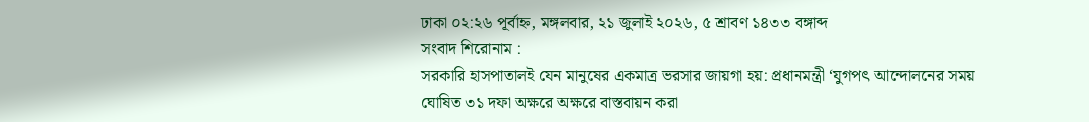ঢাকা ০২:২৬ পূর্বাহ্ন, মঙ্গলবার, ২১ জুলাই ২০২৬, ৫ শ্রাবণ ১৪৩৩ বঙ্গাব্দ
সংবাদ শিরোনাম :
সরকারি হাসপাতালই যেন মানুষের একমাত্র ভরসার জায়গা হয়: প্রধানমন্ত্রী ‘যুগপৎ আন্দোলনের সময় ঘোষিত ৩১ দফা অক্ষরে অক্ষরে বাস্তবায়ন করা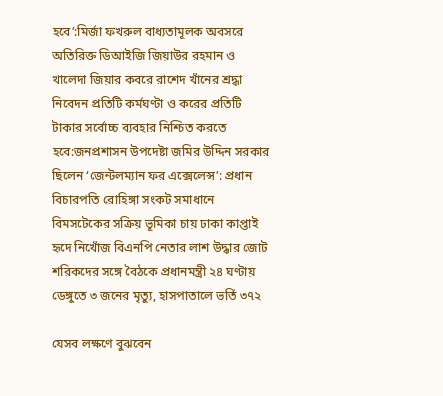হবে’:মির্জা ফখরুল বাধ্যতামূলক অবসরে অতিরিক্ত ডিআইজি জিয়াউর রহমান ও খালেদা জিয়ার কবরে রাশেদ খাঁনের শ্রদ্ধা নিবেদন প্রতিটি কর্মঘণ্টা ও করের প্রতিটি টাকার সর্বোচ্চ ব্যবহার নিশ্চিত করতে হবে:জনপ্রশাসন উপদেষ্টা জমির উদ্দিন সরকার ছিলেন ‘জেন্টলম্যান ফর এক্সেলেন্স’: প্রধান বিচারপতি রোহিঙ্গা সংকট সমাধানে বিমসটেকের সক্রিয় ভূমিকা চায় ঢাকা কাপ্তাই হৃদে নিখোঁজ বিএনপি নেতার লাশ উদ্ধার জোট শরিকদের সঙ্গে বৈঠকে প্রধানমন্ত্রী ২৪ ঘণ্টায় ডেঙ্গুতে ৩ জনের মৃত্যু, হাসপাতালে ভর্তি ৩৭২

যেসব লক্ষণে বুঝবেন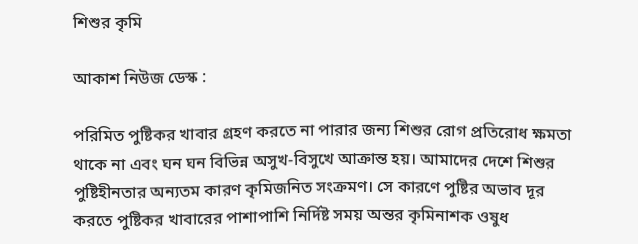শিশুর কৃমি

আকাশ নিউজ ডেস্ক :

পরিমিত পুষ্টিকর খাবার গ্রহণ করতে না পারার জন্য শিশুর রোগ প্রতিরোধ ক্ষমতা থাকে না এবং ঘন ঘন বিভিন্ন অসুখ-বিসুখে আক্রান্ত হয়। আমাদের দেশে শিশুর পুষ্টিহীনতার অন্যতম কারণ কৃমিজনিত সংক্রমণ। সে কারণে পুষ্টির অভাব দূর করতে পুষ্টিকর খাবারের পাশাপাশি নির্দিষ্ট সময় অন্তর কৃমিনাশক ওষুধ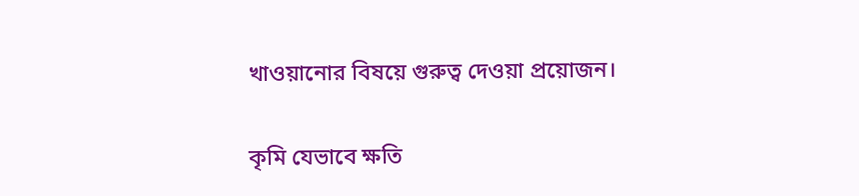খাওয়ানোর বিষয়ে গুরুত্ব দেওয়া প্রয়োজন।

কৃমি যেভাবে ক্ষতি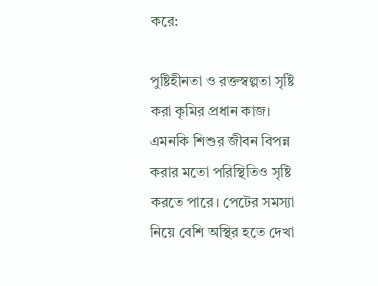করে:

পুষ্টিহীনতা ও রক্তস্বল্পতা সৃষ্টি করা কৃমির প্রধান কাজ। এমনকি শিশুর জীবন বিপন্ন করার মতো পরিস্থিতিও সৃষ্টি করতে পারে। পেটের সমস্যা নিয়ে বেশি অস্থির হতে দেখা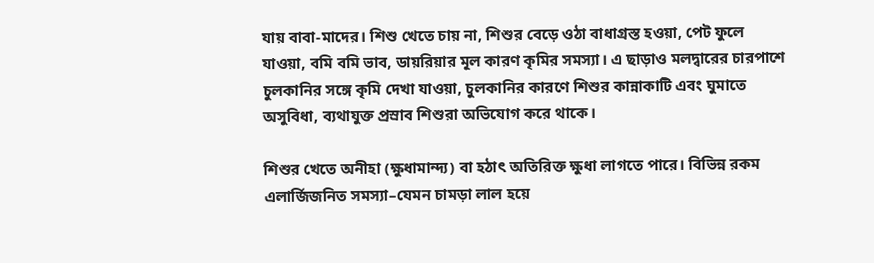যায় বাবা-মাদের। শিশু খেতে চায় না, শিশুর বেড়ে ওঠা বাধাগ্রস্ত হওয়া, পেট ফুলে যাওয়া, বমি বমি ভাব, ডায়রিয়ার মূল কারণ কৃমির সমস্যা। এ ছাড়াও মলদ্বারের চারপাশে চুলকানির সঙ্গে কৃমি দেখা যাওয়া, চুলকানির কারণে শিশুর কান্নাকাটি এবং ঘুমাতে অসুবিধা, ব্যথাযুক্ত প্রস্রাব শিশুরা অভিযোগ করে থাকে।

শিশুর খেতে অনীহা (ক্ষুধামান্দ্য) বা হঠাৎ অতিরিক্ত ক্ষুধা লাগতে পারে। বিভিন্ন রকম এলার্জিজনিত সমস্যা–যেমন চামড়া লাল হয়ে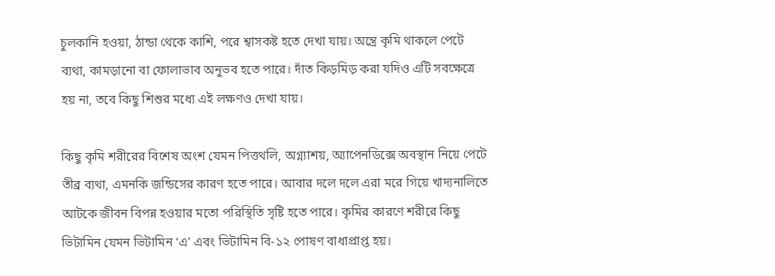চুলকানি হওয়া, ঠান্ডা থেকে কাশি, পরে শ্বাসকষ্ট হতে দেখা যায়। অন্ত্রে কৃমি থাকলে পেটে ব্যথা, কামড়ানো বা ফোলাভাব অনুভব হতে পারে। দাঁত কিড়মিড় করা যদিও এটি সবক্ষেত্রে হয় না, তবে কিছু শিশুর মধ্যে এই লক্ষণও দেখা যায়।

কিছু কৃমি শরীরের বিশেষ অংশ যেমন পিত্তথলি, অগ্ন্যাশয়, অ্যাপেনডিক্সে অবস্থান নিয়ে পেটে তীব্র ব্যথা, এমনকি জন্ডিসের কারণ হতে পারে। আবার দলে দলে এরা মরে গিয়ে খাদ্যনালিতে আটকে জীবন বিপন্ন হওয়ার মতো পরিস্থিতি সৃষ্টি হতে পারে। কৃমির কারণে শরীরে কিছু ভিটামিন যেমন ভিটামিন ‘এ’ এবং ভিটামিন বি-১২ পোষণ বাধাপ্রাপ্ত হয়।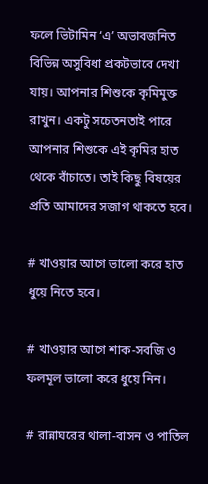ফলে ভিটামিন ‘এ’ অভাবজনিত বিভিন্ন অসুবিধা প্রকটভাবে দেখা যায়। আপনার শিশুকে কৃমিমুক্ত রাখুন। একটু সচেতনতাই পারে আপনার শিশুকে এই কৃমির হাত থেকে বাঁচাতে। তাই কিছু বিষয়ের প্রতি আমাদের সজাগ থাকতে হবে।

# খাওয়ার আগে ভালো করে হাত ধুয়ে নিতে হবে।

# খাওয়ার আগে শাক-সবজি ও ফলমূল ভালো করে ধুয়ে নিন।

# রান্নাঘরের থালা-বাসন ও পাতিল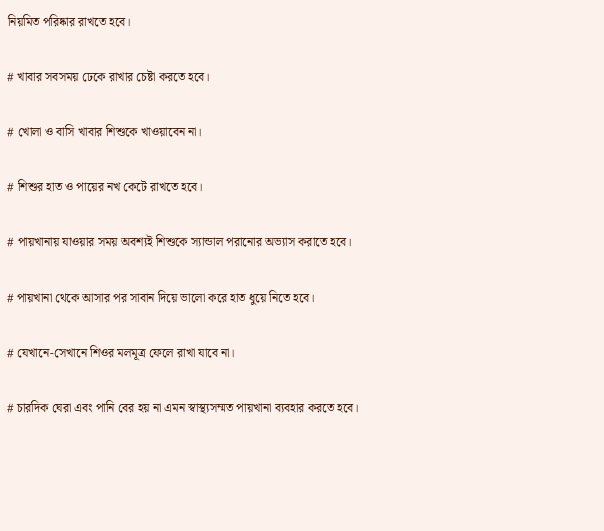নিয়মিত পরিষ্কার রাখতে হবে।

# খাবার সবসময় ঢেকে রাখার চেষ্টা করতে হবে।

# খোলা ও বাসি খাবার শিশুকে খাওয়াবেন না।

# শিশুর হাত ও পায়ের নখ কেটে রাখতে হবে।

# পায়খানায় যাওয়ার সময় অবশ্যই শিশুকে স্যান্ডাল পরানোর অভ্যাস করাতে হবে।

# পায়খানা থেকে আসার পর সাবান দিয়ে ভালো করে হাত ধুয়ে নিতে হবে।

# যেখানে-সেখানে শিওর মলমূত্র ফেলে রাখা যাবে না।

# চারদিক ঘেরা এবং পানি বের হয় না এমন স্বাস্থ্যসম্মত পায়খানা ব্যবহার করতে হবে।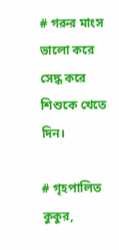# গরুর মাংস ভালো করে সেদ্ধ করে শিশুকে খেতে দিন।

# গৃহপালিত কুকুর,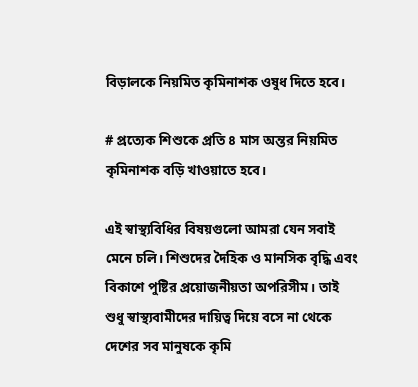বিড়ালকে নিয়মিত কৃমিনাশক ওষুধ দিতে হবে।

# প্রত্যেক শিশুকে প্রতি ৪ মাস অন্তর নিয়মিত কৃমিনাশক বড়ি খাওয়াতে হবে।

এই স্বাস্থ্যবিধির বিষয়গুলো আমরা যেন সবাই মেনে চলি। শিশুদের দৈহিক ও মানসিক বৃদ্ধি এবং বিকাশে পুষ্টির প্রয়োজনীয়তা অপরিসীম। তাই শুধু স্বাস্থ্যবামীদের দায়িত্ব দিয়ে বসে না থেকে দেশের সব মানুষকে কৃমি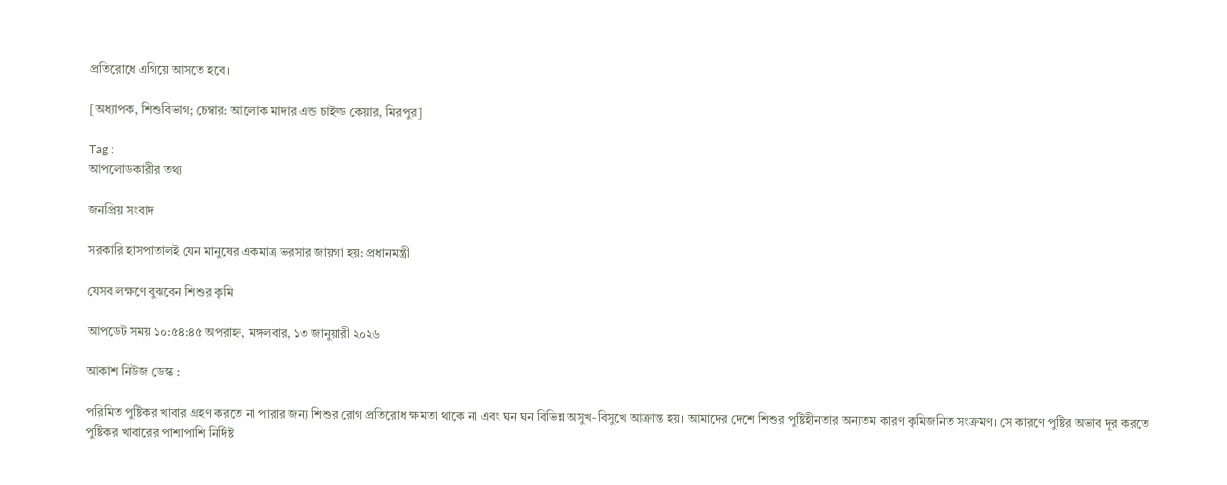প্রতিরোধে এগিয়ে আসতে হবে।

[অধ্যাপক, শিশুবিভাগ; চেম্বার: আলোক মাদার এন্ড চাইল্ড কেয়ার, মিরপুর]

Tag :
আপলোডকারীর তথ্য

জনপ্রিয় সংবাদ

সরকারি হাসপাতালই যেন মানুষের একমাত্র ভরসার জায়গা হয়: প্রধানমন্ত্রী

যেসব লক্ষণে বুঝবেন শিশুর কৃমি

আপডেট সময় ১০:৫৪:৪৫ অপরাহ্ন, মঙ্গলবার, ১৩ জানুয়ারী ২০২৬

আকাশ নিউজ ডেস্ক :

পরিমিত পুষ্টিকর খাবার গ্রহণ করতে না পারার জন্য শিশুর রোগ প্রতিরোধ ক্ষমতা থাকে না এবং ঘন ঘন বিভিন্ন অসুখ-বিসুখে আক্রান্ত হয়। আমাদের দেশে শিশুর পুষ্টিহীনতার অন্যতম কারণ কৃমিজনিত সংক্রমণ। সে কারণে পুষ্টির অভাব দূর করতে পুষ্টিকর খাবারের পাশাপাশি নির্দিষ্ট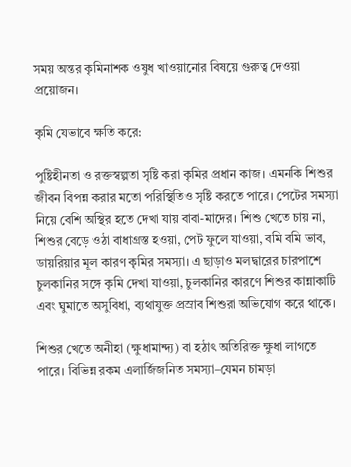সময় অন্তর কৃমিনাশক ওষুধ খাওয়ানোর বিষয়ে গুরুত্ব দেওয়া প্রয়োজন।

কৃমি যেভাবে ক্ষতি করে:

পুষ্টিহীনতা ও রক্তস্বল্পতা সৃষ্টি করা কৃমির প্রধান কাজ। এমনকি শিশুর জীবন বিপন্ন করার মতো পরিস্থিতিও সৃষ্টি করতে পারে। পেটের সমস্যা নিয়ে বেশি অস্থির হতে দেখা যায় বাবা-মাদের। শিশু খেতে চায় না, শিশুর বেড়ে ওঠা বাধাগ্রস্ত হওয়া, পেট ফুলে যাওয়া, বমি বমি ভাব, ডায়রিয়ার মূল কারণ কৃমির সমস্যা। এ ছাড়াও মলদ্বারের চারপাশে চুলকানির সঙ্গে কৃমি দেখা যাওয়া, চুলকানির কারণে শিশুর কান্নাকাটি এবং ঘুমাতে অসুবিধা, ব্যথাযুক্ত প্রস্রাব শিশুরা অভিযোগ করে থাকে।

শিশুর খেতে অনীহা (ক্ষুধামান্দ্য) বা হঠাৎ অতিরিক্ত ক্ষুধা লাগতে পারে। বিভিন্ন রকম এলার্জিজনিত সমস্যা–যেমন চামড়া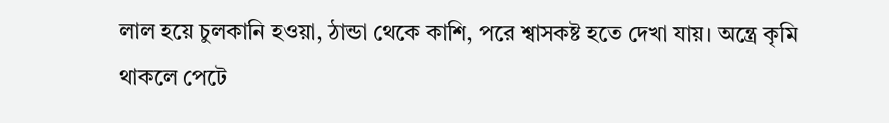লাল হয়ে চুলকানি হওয়া, ঠান্ডা থেকে কাশি, পরে শ্বাসকষ্ট হতে দেখা যায়। অন্ত্রে কৃমি থাকলে পেটে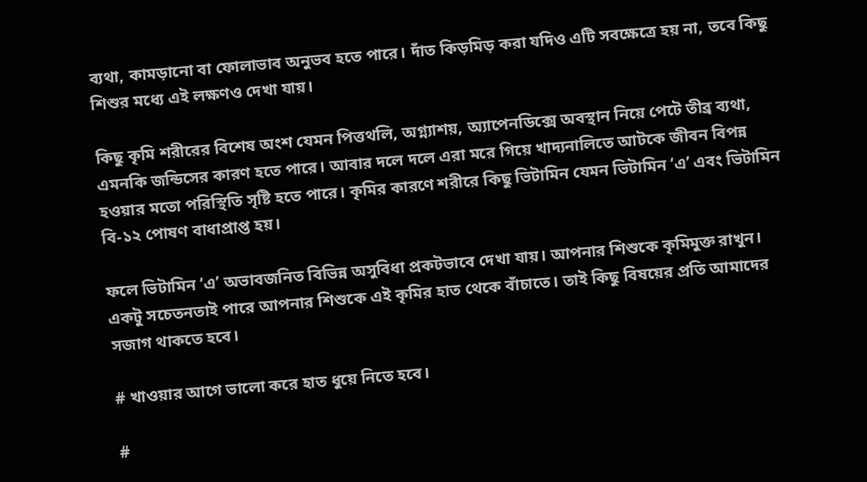ব্যথা, কামড়ানো বা ফোলাভাব অনুভব হতে পারে। দাঁত কিড়মিড় করা যদিও এটি সবক্ষেত্রে হয় না, তবে কিছু শিশুর মধ্যে এই লক্ষণও দেখা যায়।

কিছু কৃমি শরীরের বিশেষ অংশ যেমন পিত্তথলি, অগ্ন্যাশয়, অ্যাপেনডিক্সে অবস্থান নিয়ে পেটে তীব্র ব্যথা, এমনকি জন্ডিসের কারণ হতে পারে। আবার দলে দলে এরা মরে গিয়ে খাদ্যনালিতে আটকে জীবন বিপন্ন হওয়ার মতো পরিস্থিতি সৃষ্টি হতে পারে। কৃমির কারণে শরীরে কিছু ভিটামিন যেমন ভিটামিন ‘এ’ এবং ভিটামিন বি-১২ পোষণ বাধাপ্রাপ্ত হয়।

ফলে ভিটামিন ‘এ’ অভাবজনিত বিভিন্ন অসুবিধা প্রকটভাবে দেখা যায়। আপনার শিশুকে কৃমিমুক্ত রাখুন। একটু সচেতনতাই পারে আপনার শিশুকে এই কৃমির হাত থেকে বাঁচাতে। তাই কিছু বিষয়ের প্রতি আমাদের সজাগ থাকতে হবে।

# খাওয়ার আগে ভালো করে হাত ধুয়ে নিতে হবে।

#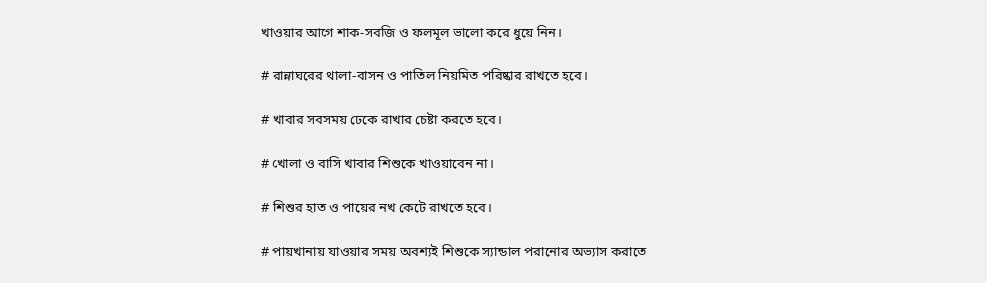খাওয়ার আগে শাক-সবজি ও ফলমূল ভালো করে ধুয়ে নিন।

# রান্নাঘরের থালা-বাসন ও পাতিল নিয়মিত পরিষ্কার রাখতে হবে।

# খাবার সবসময় ঢেকে রাখার চেষ্টা করতে হবে।

# খোলা ও বাসি খাবার শিশুকে খাওয়াবেন না।

# শিশুর হাত ও পায়ের নখ কেটে রাখতে হবে।

# পায়খানায় যাওয়ার সময় অবশ্যই শিশুকে স্যান্ডাল পরানোর অভ্যাস করাতে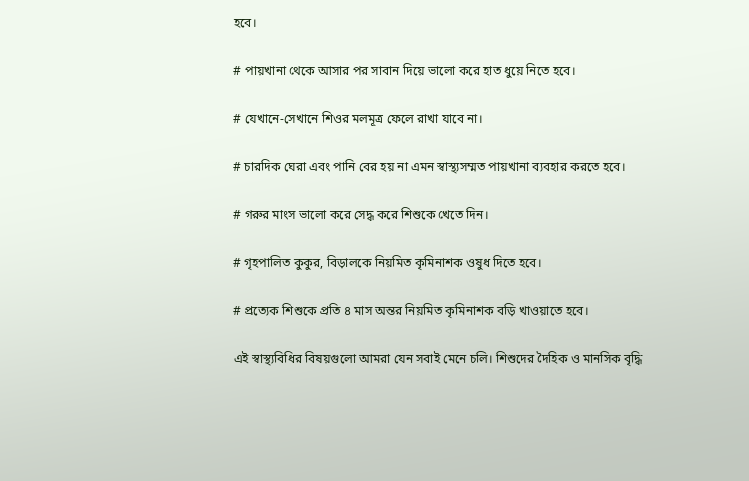হবে।

# পায়খানা থেকে আসার পর সাবান দিয়ে ভালো করে হাত ধুয়ে নিতে হবে।

# যেখানে-সেখানে শিওর মলমূত্র ফেলে রাখা যাবে না।

# চারদিক ঘেরা এবং পানি বের হয় না এমন স্বাস্থ্যসম্মত পায়খানা ব্যবহার করতে হবে।

# গরুর মাংস ভালো করে সেদ্ধ করে শিশুকে খেতে দিন।

# গৃহপালিত কুকুর, বিড়ালকে নিয়মিত কৃমিনাশক ওষুধ দিতে হবে।

# প্রত্যেক শিশুকে প্রতি ৪ মাস অন্তর নিয়মিত কৃমিনাশক বড়ি খাওয়াতে হবে।

এই স্বাস্থ্যবিধির বিষয়গুলো আমরা যেন সবাই মেনে চলি। শিশুদের দৈহিক ও মানসিক বৃদ্ধি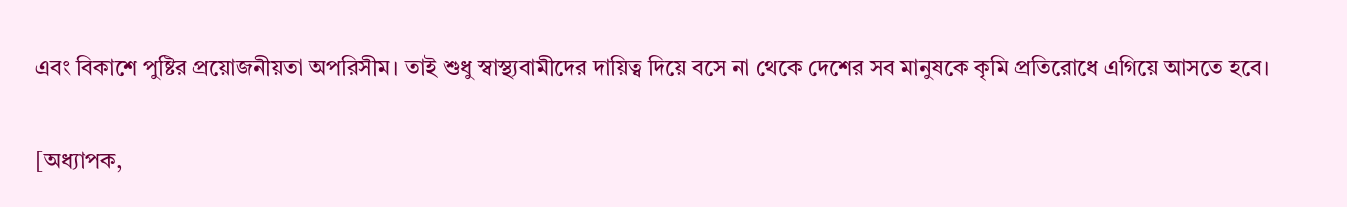এবং বিকাশে পুষ্টির প্রয়োজনীয়তা অপরিসীম। তাই শুধু স্বাস্থ্যবামীদের দায়িত্ব দিয়ে বসে না থেকে দেশের সব মানুষকে কৃমি প্রতিরোধে এগিয়ে আসতে হবে।

[অধ্যাপক,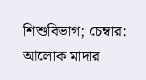শিশুবিভাগ; চেম্বার: আলোক মাদার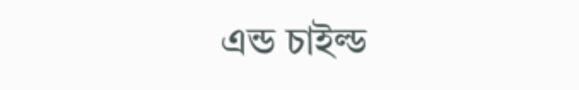এন্ড চাইল্ড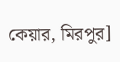কেয়ার, মিরপুর]